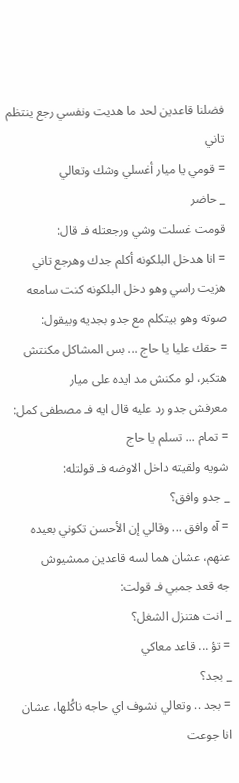فضلنا قاعدين لحد ما هديت ونفسي رجع ينتظم تاني
= قومي يا ميار أغسلي وشك وتعالي
_ حاضر
قومت غسلت وشي ورجعتله فـ قال:
= انا هدخل البلكونه أكلم جدك وهرجع تاني
هزيت راسي وهو دخل البلكونه كنت سامعه صوته وهو بيتكلم مع جدو بجديه وبيقول:
= حقك عليا يا حاج ... بس المشاكل مكنتش هتكبر، لو مكنش مد ايده على ميار
معرفش جدو رد عليه قال ايه فـ مصطفى كمل:
= تمام ... تسلم يا حاج
شويه ولقيته داخل الاوضه فـ قولتله:
_ جدو وافق؟
= آه وافق ... وقالي إن الأحسن تكوني بعيده عنهم، عشان هما لسه قاعدين ممشيوش
جه قعد جمبي فـ قولت:
_ انت هتنزل الشغل؟
= تؤ ... قاعد معاكي
_ بجد؟
= بجد .. وتعالي نشوف اي حاجه ناكُلها، عشان انا جوعت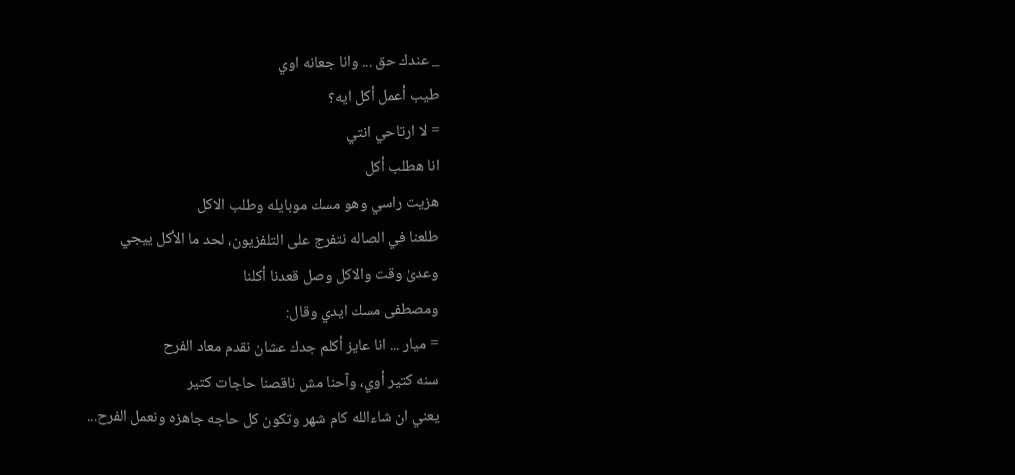_ عندك حق ... وانا جعانه اوي
طيب أعمل أكل ايه؟
= لا ارتاحي انتي
انا هطلب أكل
هزيت راسي وهو مسك موبايله وطلب الاكل
طلعنا في الصاله نتفرج على التلفزيون، لحد ما الأكل ييجي
وعدىٰ وقت والاكل وصل قعدنا أكلنا
ومصطفى مسك ايدي وقال:
= ميار ... انا عايز أكلم جدك عشان نقدم معاد الفرح
سنه كتير أوي، وآحنا مش ناقصنا حاجات كتير
يعني ان شاءالله كام شهر وتكون كل حاجه جاهزه ونعمل الفرح...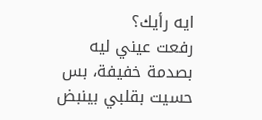ايه رأيك؟
رفعت عيني ليه بصدمة خفيفة، بس حسيت بقلبي بينبض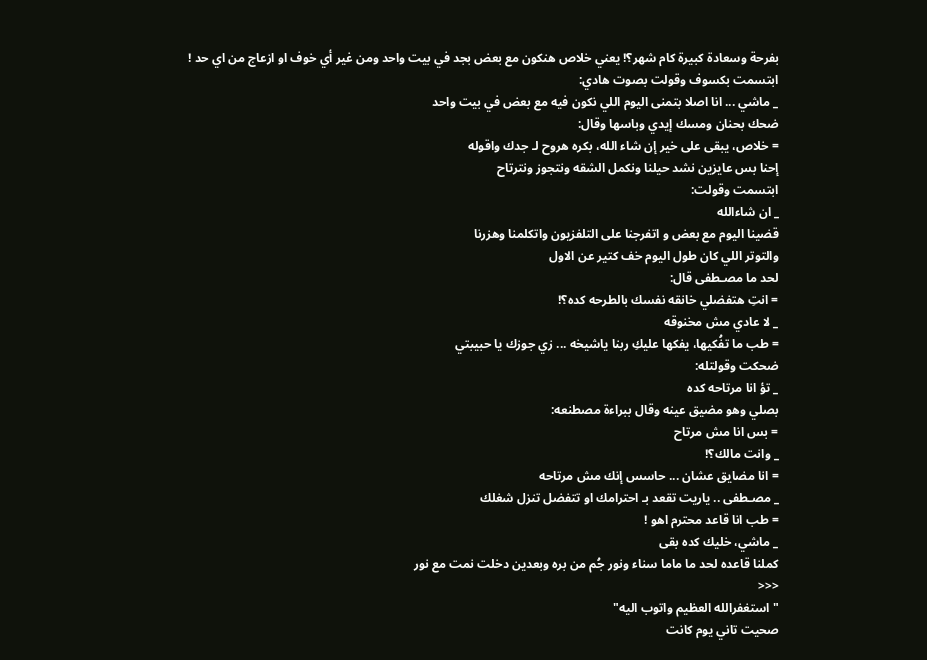بفرحة وسعادة كبيرة كام شهر؟! يعني خلاص هنكون مع بعض بجد في بيت واحد ومن غير أي خوف او ازعاج من اي حد !
ابتسمت بكسوف وقولت بصوت هادي:
_ ماشي ... انا اصلا بتمنى اليوم اللي نكون فيه مع بعض في بيت واحد
ضحك بحنان ومسك إيدي وباسها وقال:
= خلاص، يبقى على خير إن شاء الله، بكره هروح لـ جدك واقوله
إحنا بس عايزين نشد حيلنا ونكمل الشقه ونتجوز ونترتاح
ابتسمت وقولت:
_ ان شاءالله
قضينا اليوم مع بعض و اتفرجنا على التلفزيون واتكلمنا وهزرنا
والتوتر اللي كان طول اليوم خف كتير عن الاول
لحد ما مصـطفى قال:
= انتِ هتفضلي خانقه نفسك بالطرحه كده؟!
_ لا عادي مش مخنوقه
= طب ما تفُكيها، يفكها عليكِ ربنا ياشيخه ... زي جوزك يا حبيبتي
ضحكت وقولتله:
_ تؤ انا مرتاحه كده
بصلي وهو مضيق عينه وقال ببراءة مصطنعه:
= بس انا مش مرتاح
_ وانت مالك؟!
= انا مضايق عشان ... حاسس إنك مش مرتاحه
_ مصـطفى .. ياريت تقعد بـ احترامك او تتفضل تنزل شغلك
= طب انا قاعد محترم اهو !
_ ماشي، خليك كده بقى
كملنا قاعده لحد ما ماما سناء ونور جُم من بره وبعدين دخلت نمت مع نور
<<<
"استغفرالله العظيم واتوب اليه"
صحيت تاني يوم كانت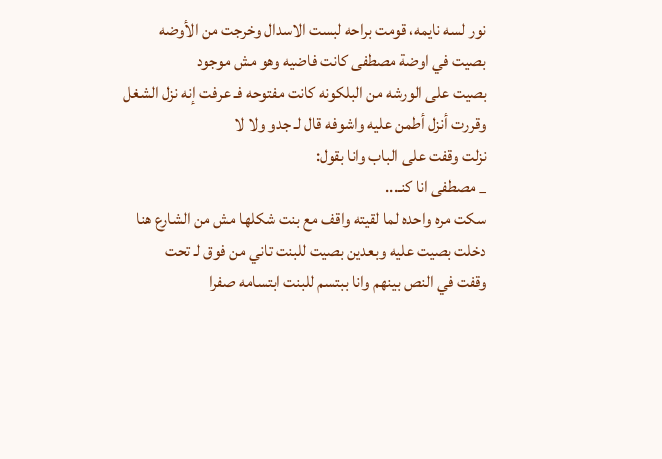نور لسه نايمه، قومت براحه لبست الاسدال وخرجت من الأوضه
بصيت في اوضة مصطفى كانت فاضيه وهو مش موجود
بصيت على الورشه من البلكونه كانت مفتوحه فـ عرفت إنه نزل الشغل
وقررت أنزل أطمن عليه واشوفه قال لـ جدو ولا لا
نزلت وقفت على الباب وانا بقول:
_ مصطفى انا كنـ...
سكت مره واحده لما لقيته واقف مع بنت شكلها مش من الشارع هنا
دخلت بصيت عليه وبعدين بصيت للبنت تاني من فوق لـ تحت
وقفت في النص بينهم وانا ببتسم للبنت ابتسامه صفرا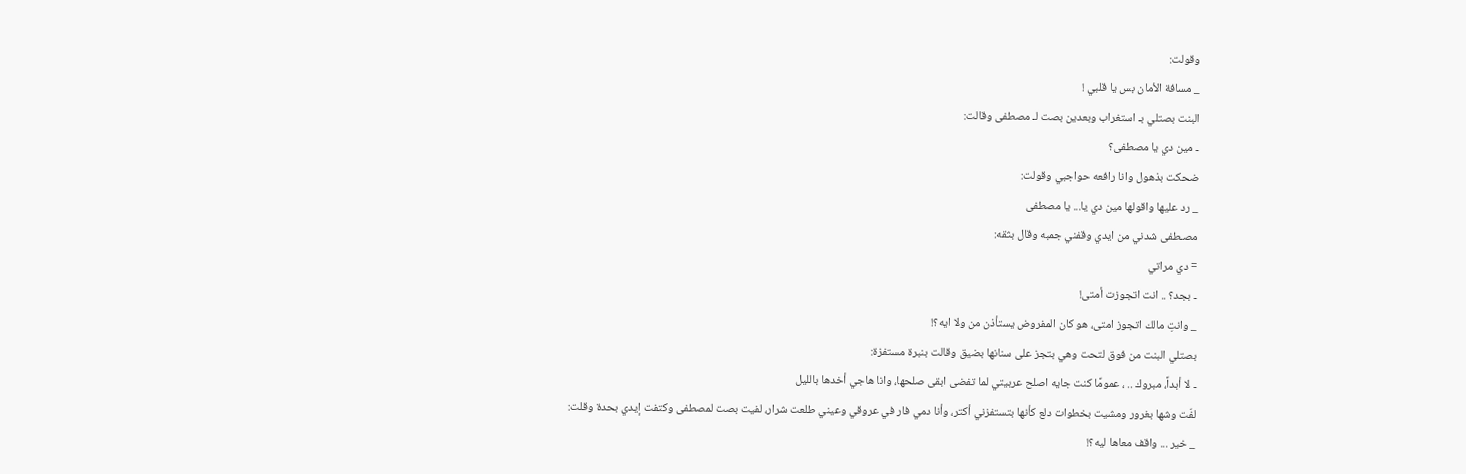وقولت:
_ مسافة الأمان بس يا قلبي !
البنت بصتلي بـ استغراب وبعدين بصت لـ مصطفى وقالت:
‐ مين دي يا مصطفى؟
ضحكت بذهول وانا رافعه حواجبي وقولت:
_ رد عليها واقولها مين دي يا... يا مصطفى
مصـطفى شدني من ايدي وقفني جمبه وقال بثقه:
= دي مراتي
‐ بجد؟ .. انت اتجوزت أمتى!
_ وانتِ مالك اتجوز امتى، هو كان المفروض يستأذن من ولا ايه؟!
بصتلي البنت من فوق لتحت وهي بتجز على سنانها بضيق وقالت بنبرة مستفزة:
‐ لا أبداً، مبروك .. ، عمومًا كنت جايه اصلح عربيتي لما تفضى ابقى صلحها، وانا هاجي أخدها بالليل
لفّت وشها بغرور ومشيت بخطوات دلع كأنها بتستفزني أكتر، وأنا دمي فار في عروقي وعيني طلعت شرار، لفيت بصت لمصطفى وكتفت إيدي بحدة وقلت:
_ خير ... واقف معاها ليه؟!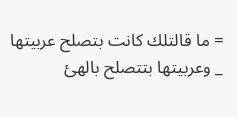= ما قالتلك كانت بتصلح عربيتها
_ وعربيتها بتتصلح بالهئ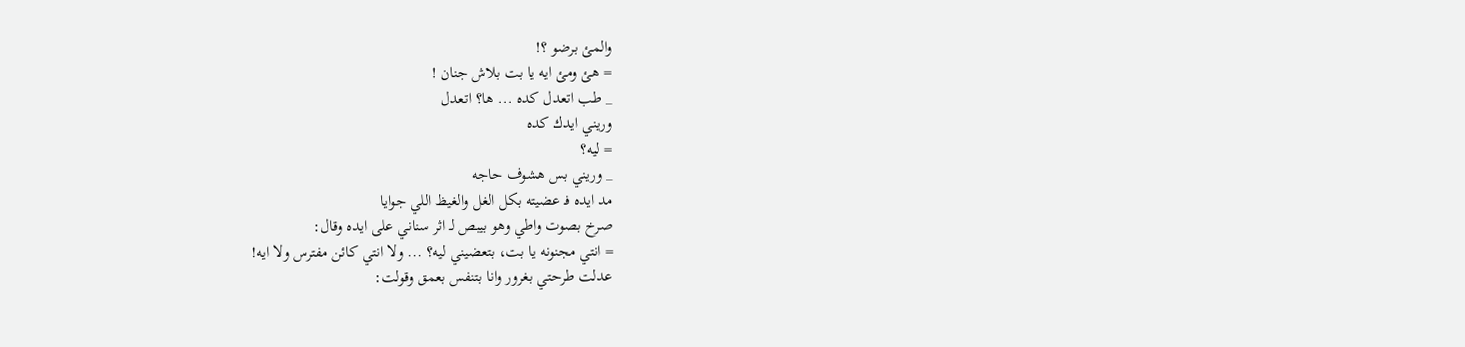والمئ برضو ؟!
= هئ ومئ ايه يا بت بلاش جنان !
_ طب اتعدل كده ... ها؟ اتعدل
وريني ايدك كده
= ليه؟
_ وريني بس هشوف حاجه
مد ايده فـ عضيته بكل الغل والغيظ اللي جوايا
صرخ بصوت واطي وهو بيبص لـ اثر سناني على ايده وقال:
= انتي مجنونه يا بت، بتعضيني ليه؟ ... ولا انتي كائن مفترس ولا ايه!
عدلت طرحتي بغرور وانا بتنفس بعمق وقولت: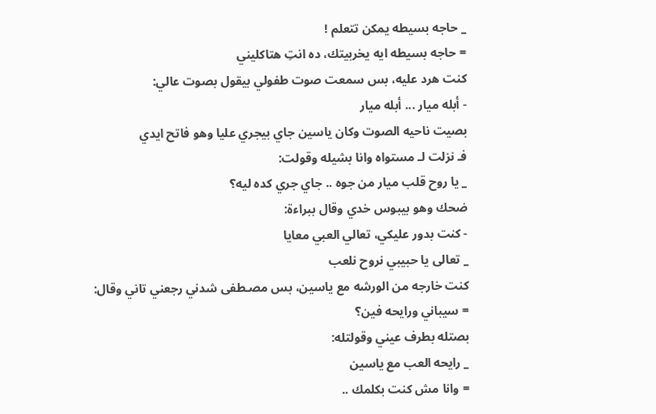_ حاجه بسيطه يمكن تتعلم !
= حاجه بسيطه ايه يخربيتك، ده انتِ هتاكليني
كنت هرد عليه، بس سمعت صوت طفولي بيقول بصوت عالي:
‐ أبله ميار ... أبله ميار
بصيت ناحيه الصوت وكان ياسين جاي بيجري عليا وهو فاتح ايدي
فـ نزلت لـ مستواه وانا بشيله وقولت:
_ يا روح قلب ميار من جوه .. جاي جري كده ليه؟
ضحك وهو بيبوس خدي وقال ببراءة:
‐ كنت بدور عليكي، تعالي العبي معايا
_ تعالى يا حبيبي نروح نلعب
كنت خارجه من الورشه مع ياسين، بس مصـطفى شدني رجعني تاني وقال:
= سيباني ورايحه فين؟
بصتله بطرف عيني وقولتله:
_ رايحه العب مع ياسين
= وانا مش كنت بكلمك ..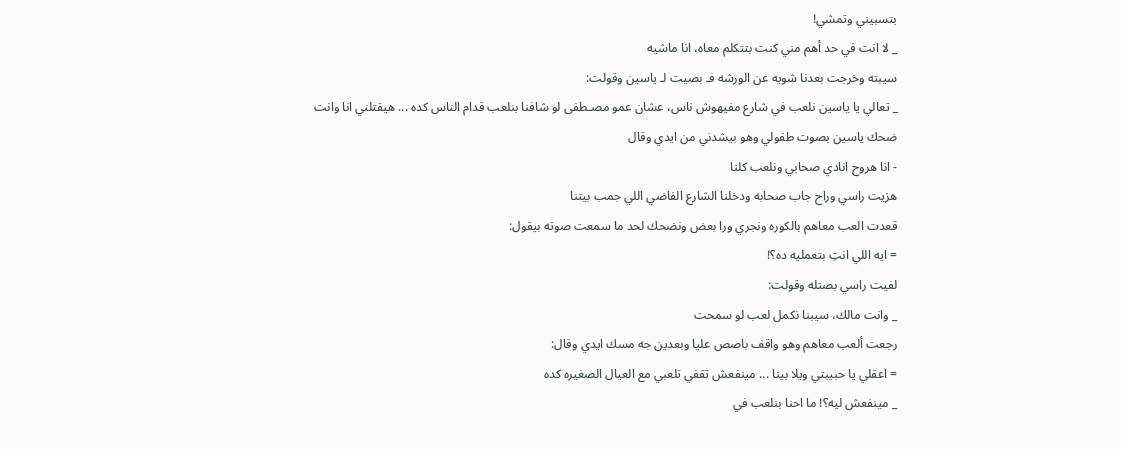بتسبيني وتمشي!
_ لا انت في حد أهم مني كنت بتتكلم معاه، انا ماشيه
سيبته وخرجت بعدنا شويه عن الورشه فـ بصيت لـ ياسين وقولت:
_ تعالي يا ياسين نلعب في شارع مفيهوش ناس، عشان عمو مصـطفى لو شافنا بنلعب قدام الناس كده ... هيقتلني انا وانت
ضحك ياسين بصوت طفولي وهو بيشدني من ايدي وقال
‐ انا هروح انادي صحابي ونلعب كلنا
هزيت راسي وراح جاب صحابه ودخلنا الشارع الفاضي اللي جمب بيتنا
قعدت العب معاهم بالكوره ونجري ورا بعض ونضحك لحد ما سمعت صوته بيقول:
= ايه اللي انتِ بتعمليه ده؟!
لفيت راسي بصتله وقولت:
_ وانت مالك، سيبنا نكمل لعب لو سمحت
رجعت ألعب معاهم وهو واقف باصص عليا وبعدين جه مسك ايدي وقال:
= اعقلي يا حبيبتي ويلا بينا ... مينفعش تقفي تلعبي مع العيال الصغيره كده
_ مينفعش ليه؟! ما احنا بنلعب في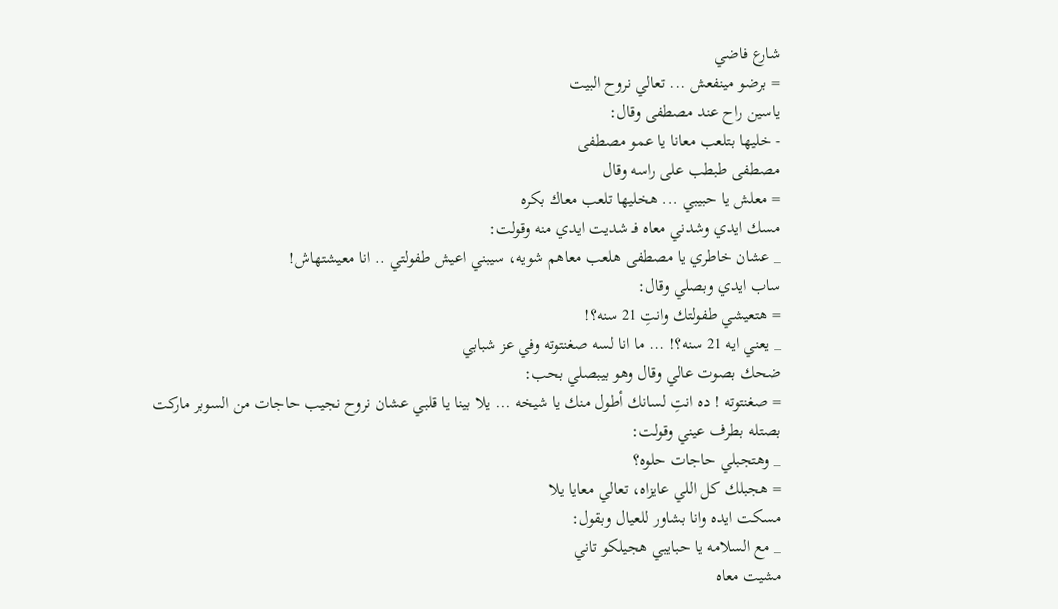شارع فاضي
= برضو مينفعش ... تعالي نروح البيت
ياسين راح عند مصطفى وقال:
‐ خليها بتلعب معانا يا عمو مصطفى
مصطفى طبطب على راسه وقال
= معلش يا حبيبي ... هخليها تلعب معاك بكره
مسك ايدي وشدني معاه فـ شديت ايدي منه وقولت:
_ عشان خاطري يا مصطفى هلعب معاهم شويه، سيبني اعيش طفولتي .. انا معيشتهاش!
ساب ايدي وبصلي وقال:
= هتعيشي طفولتك وانتِ 21 سنه؟!
_ يعني ايه 21 سنه؟! ... ما انا لسه صغنتوته وفي عز شبابي
ضحك بصوت عالي وقال وهو بيبصلي بحب:
= صغنتوته ! ده انتِ لسانك أطول منك يا شيخه ... يلا بينا يا قلبي عشان نروح نجيب حاجات من السوبر ماركت
بصتله بطرف عيني وقولت:
_ وهتجبلي حاجات حلوه؟
= هجبلك كل اللي عايزاه، تعالي معايا يلا
مسكت ايده وانا بشاور للعيال وبقول:
_ مع السلامه يا حبايبي هجيلكو تاني
مشيت معاه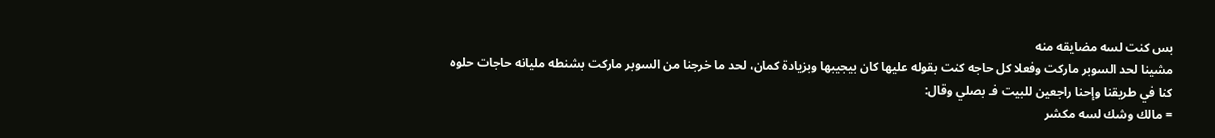بس كنت لسه مضايقه منه
مشينا لحد السوبر ماركت وفعلا كل حاجه كنت بقوله عليها كان بيجيبها وبزيادة كمان، لحد ما خرجنا من السوبر ماركت بشنطه مليانه حاجات حلوه
كنا في طريقنا وإحنا راجعين للبيت فـ بصلي وقال:
= مالك وشك لسه مكشر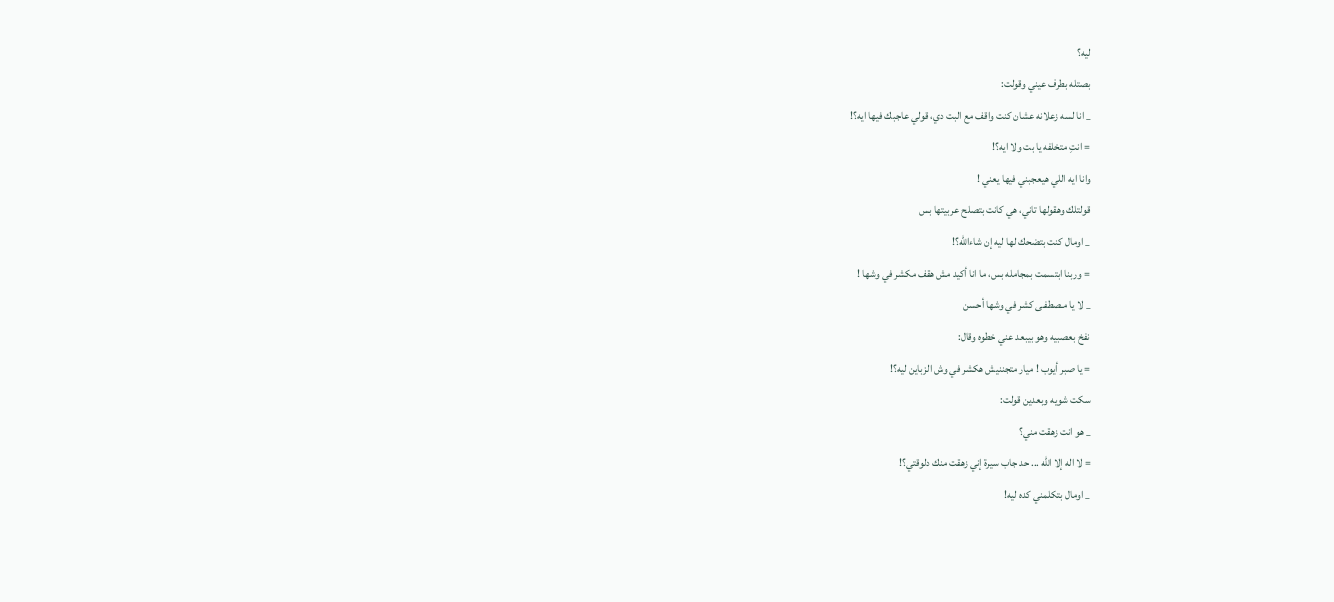ليه؟
بصتله بطرف عيني وقولت:
_ انا لسه زعلانه عشان كنت واقف مع البت دي، قولي عاجبك فيها ايه؟!
= انتِ متخلفه يا بت ولا ايه؟!
وانا ايه اللي هيعجبني فيها يعني !
قولتلك وهقولها تاني، هي كانت بتصلح عربيتها بس
_ اومال كنت بتضحك لها ليه إن شاءالله؟!
= وربنا ابتسمت بمجامله بس، ما انا أكيد مش هقف مكشر في وشها !
_ لا يا مـصطفـى كشر في وشها أحسن
نفخ بعصبيه وهو بيبعد عني خطوه وقال:
= يا صبر أيوب ! ميار متجننيش هكشر في وش الزباين ليه؟!
سكت شويه وبعدين قولت:
_ هو انت زهقت مني؟
= لا اله إلا الله ... حد جاب سيرة إني زهقت منك دلوقتي؟!
_ اومال بتكلمني كده ليه!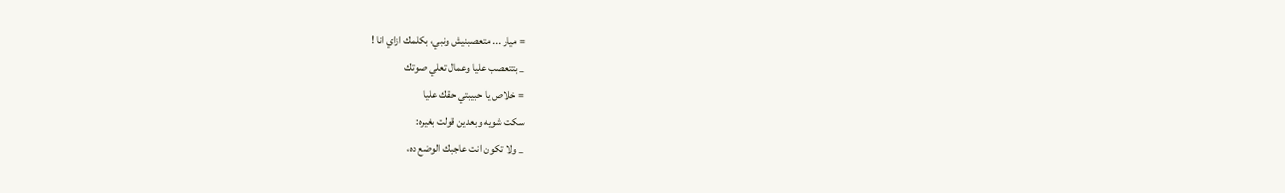= ميار ... متعصبنيش ونبي، بكلمك ازاي انا !
_ بتتعصب عليا وعمال تعلي صوتك
= خلاص يا حبيبتي حقك عليا
سكت شويه وبعدين قولت بغيره:
_ ولا تكون انت عاجبك الوضع ده،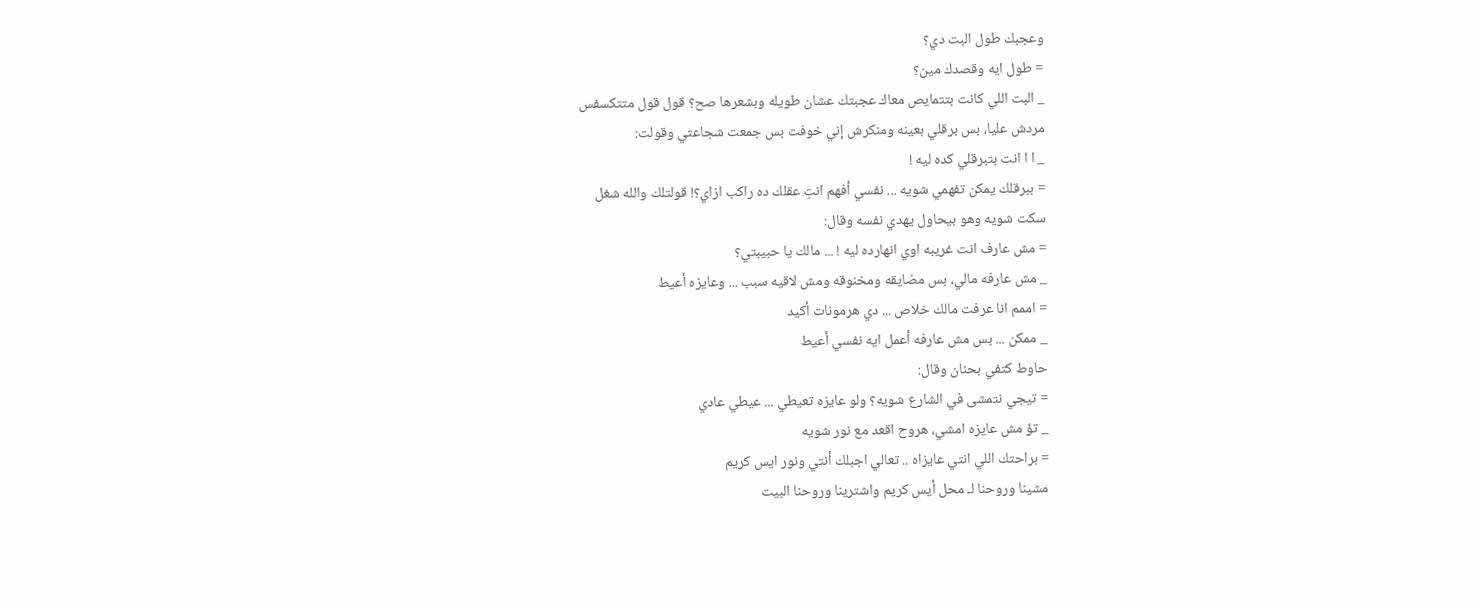وعجبك طول البت دي؟
= طول ايه وقصدك مين؟
_ البت اللي كانت بتتمايص معاك عجبتك عشان طويله وبشعرها صح؟ قول قول متتكسفس
مردش عليا، بس برقلي بعينه ومنكرش إني خوفت بس جمعت شجاعتي وقولت:
_ ا ا انت بتبرقلي كده ليه !
= ببرقلك يمكن تفهمي شويه ... نفسي أفهم انتِ عقلك ده راكب ازاي؟! قولتلك والله شغل
سكت شويه وهو بيحاول يهدي نفسه وقال:
= مش عارف انت غريبه اوي انهارده ليه ! ... مالك يا حبيبتي؟
_ مش عارفه مالي، بس مضايقه ومخنوقه ومش لاقيه سبب ... وعايزه أعيط
= اممم انا عرفت مالك خلاص ... دي هرمونات أكيد
_ ممكن ... بس مش عارفه أعمل ايه نفسي أعيط
حاوط كتفي بحنان وقال:
= تيجي نتمشى في الشارع شويه؟ ولو عايزه تعيطي ... عيطي عادي
_ تؤ مش عايزه امشي، هروح اقعد مع نور شويه
= براحتك اللي انتي عايزاه .. تعالي اجبلك أنتي ونور ايس كريم
مشينا وروحنا لـ محل أيس كريم واشترينا وروحنا البيت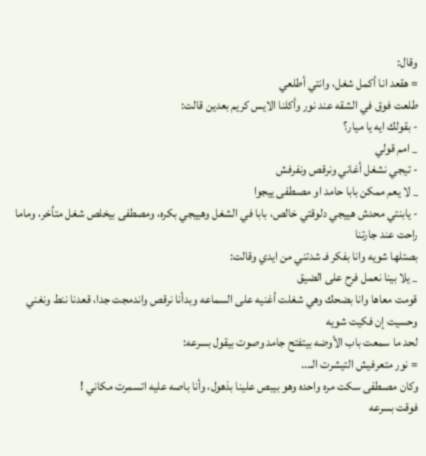وقال:
= هقعد انا أكمل شغل، وانتي أطلعي
طلعت فوق في الشقه عند نور وأكلنا الايس كريم بعدين قالت:
‐ بقولك ايه يا ميار؟
_ امم قولي
‐ تيجي نشغل أغاني ونرقص ونفرفش
_ لا يعم ممكن بابا حامد او مصـطفى ييجوا
‐ يابنتي محدش هييجي دلوقتي خالص، بابا في الشغل وهييجي بكره، ومصطفى بيخلص شغل متأخر، وماما راحت عند جارتنا
بصتلها شويه وانا بفكر فـ شدتني من ايدي وقالت:
_ يلا بينا نعمل فرح على الضيق
قومت معاها وانا بضحك وهي شغلت أغنيه على السماعه وبدأنا نرقص واندمجت جدا، قعدنا ننط ونغني وحسيت إن فكيت شويه
لحد ما سمعت باب الأوضه بيتفتح جامد وصوت بيقول بسرعه:
= نور متعرفيش التيشرت الـ...
وكان مصـطفى سكت مره واحده وهو بيبص علينا بذهول، وأنا باصه عليه اتسمرت مكاني !
فوقت بسرعه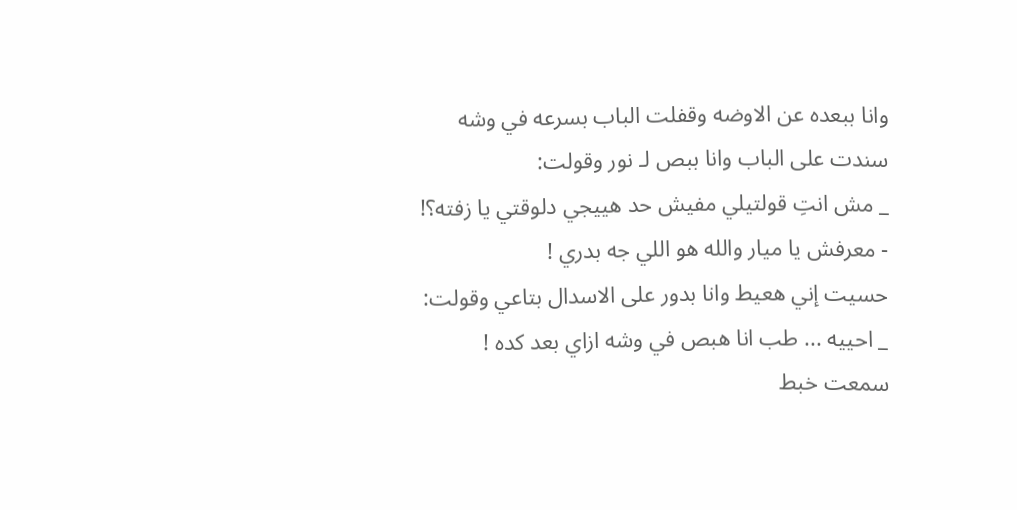وانا ببعده عن الاوضه وقفلت الباب بسرعه في وشه
سندت على الباب وانا ببص لـ نور وقولت:
_ مش انتِ قولتيلي مفيش حد هييجي دلوقتي يا زفته؟!
‐ معرفش يا ميار والله هو اللي جه بدري !
حسيت إني هعيط وانا بدور على الاسدال بتاعي وقولت:
_ احييه ... طب انا هبص في وشه ازاي بعد كده !
سمعت خبط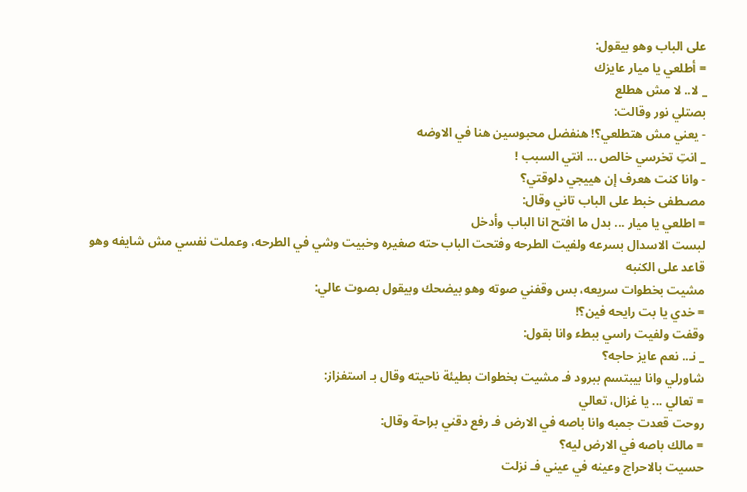على الباب وهو بيقول:
= أطلعي يا ميار عايزك
_ لا.. لا مش هطلع
بصتلي نور وقالت:
‐ يعني مش هتطلعي؟! هنفضل محبوسين هنا في الاوضه
_ انتِ تخرسي خالص ... انتي السبب !
‐ وانا كنت هعرف إن هييجي دلوقتي؟
مصـطفى خبط على الباب تاني وقال:
= اطلعي يا ميار ... بدل ما افتح انا الباب وأدخل
لبست الاسدال بسرعه ولفيت الطرحه وفتحت الباب حته صغيره وخبيت وشي في الطرحه، وعملت نفسي مش شايفه وهو قاعد على الكنبه
مشيت بخطوات سريعه، بس وقفني صوته وهو بيضحك وبيقول بصوت عالي:
= خدي يا بت رايحه فين؟!
وقفت ولفيت راسي ببطء وانا بقول:
_ نـ.. نعم عايز حاجه؟
شاورلي وانا بيبتسم ببرود فـ مشيت بخطوات بطيئة ناحيته وقال بـ استفزاز:
= تعالي ... يا غزال، تعالي
روحت قعدت جمبه وانا باصه في الارض فـ رفع دقني براحة وقال:
= مالك باصه في الارض ليه؟
حسيت بالاحراج وعينه في عيني فـ نزلت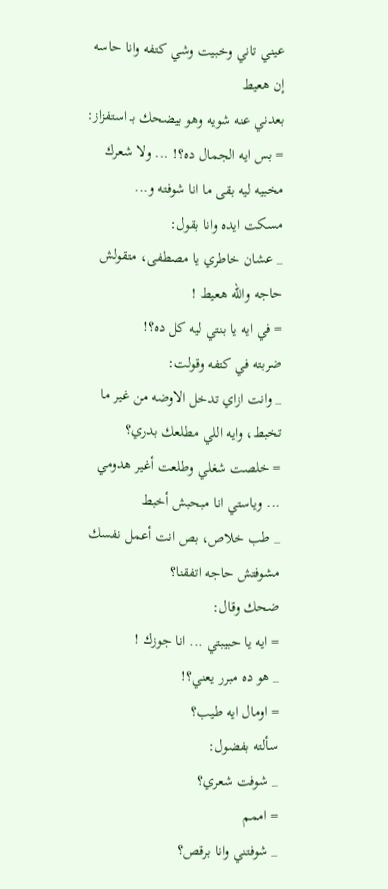عيني تاني وخبيت وشي كتفه وانا حاسه إن هعيط
بعدني عنه شويه وهو بيضحك بـ استفزاز:
= بس ايه الجمال ده؟! ... ولا شعرك مخبيه ليه بقى ما انا شوفته و...
مسكت ايده وانا بقول:
_ عشان خاطري يا مصطفى، متقولش حاجه والله هعيط !
= في ايه يا بنتي ليه كل ده؟!
ضربته في كتفه وقولت:
_ وانت ازاي تدخل الاوضه من غير ما تخبط، وايه اللي مطلعك بدري؟
= خلصت شغلي وطلعت أغير هدومي ... وياستي انا مبحبش أخبط
_ طب خلاص، بص انت أعمل نفسك مشوفتش حاجه اتفقنا؟
ضحك وقال:
= ايه يا حبيبتي ... انا جوزك !
_ هو ده مبرر يعني؟!
= اومال ايه طيب؟
سألته بفضول:
_ شوفت شعري؟
= اممم
_ شوفتني وانا برقص؟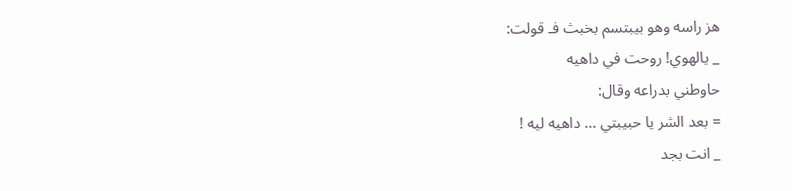هز راسه وهو بيبتسم بخبث فـ قولت:
_ يالهوي! روحت في داهيه
حاوطني بدراعه وقال:
= بعد الشر يا حبيبتي ... داهيه ليه !
_ انت بجد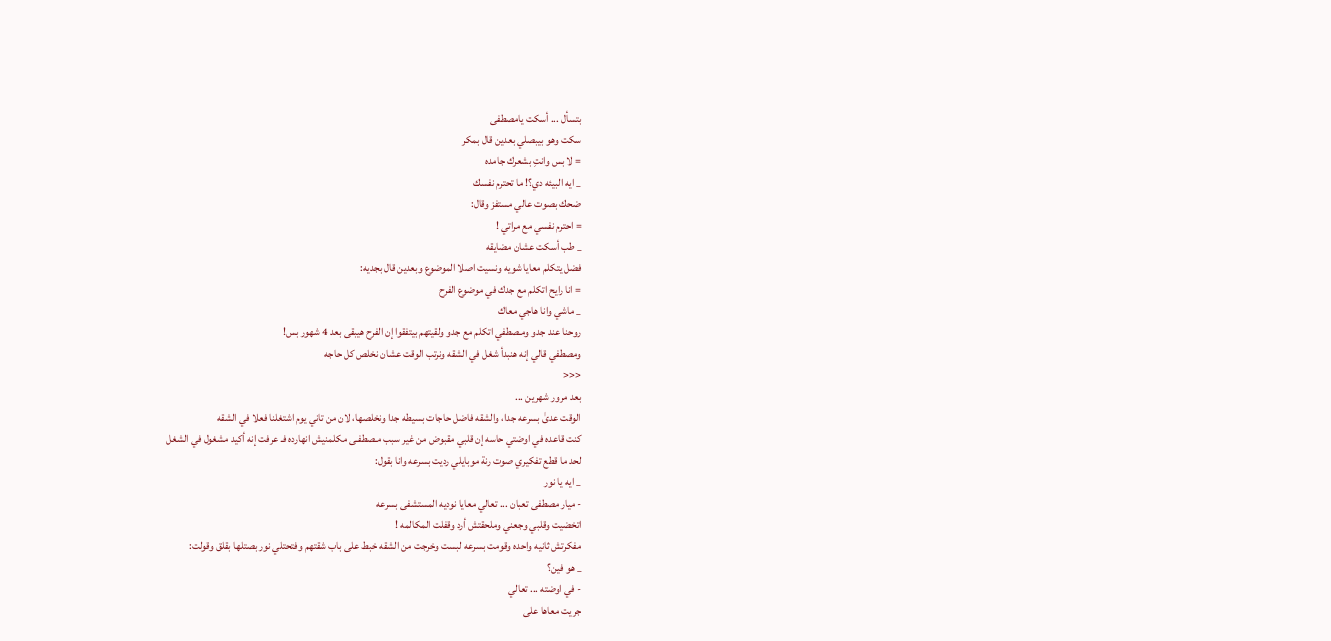بتسأل ... أسكت يامصطفى
سكت وهو بيبصلي بعدين قال بمكر
= لا بس وانتِ بشعرك جامده
_ ايه البيئه دي؟! ما تحترم نفسك
ضحك بصوت عالي مستفز وقال:
= احترم نفسي مع مراتي !
_ طب أسكت عشان مضايقه
فضل يتكلم معايا شويه ونسيت اصلا الموضوع وبعدين قال بجديه:
= انا رايح اتكلم مع جدك في موضوع الفرح
_ ماشي وانا هاجي معاك
روحنا عند جدو ومـصطفي اتكلم مع جدو ولقيتهم بيتفقوا إن الفرح هيبقى بعد 4 شهور بس!
ومصطفي قالي إنه هنبدأ شغل في الشقه ونرتب الوقت عشان نخلص كل حاجه
<<<
بعد مرور شهرين ...
الوقت عدىٰ بسرعه جدا، والشقه فاضل حاجات بسيطه جدا ونخلصها، لان من تاني يوم اشتغلنا فعلا في الشقه
كنت قاعده في اوضتي حاسه إن قلبي مقبوض من غير سبب مـصطفـى مكلمنيش انهارده فـ عرفت إنه أكيد مشغول في الشغل
لحد ما قطع تفكيري صوت رنة موبايلي رديت بسرعه وانا بقول:
_ ايه يا نور
‐ ميار مصطفى تعبان ... تعالي معايا نوديه المستشفى بسرعه
اتخضيت وقلبي وجعني وملحقتش أرد وقفلت المكالمه !
مفكرتش ثانيه واحده وقومت بسرعه لبست وخرجت من الشقه خبط على باب شقتهم وفتحتلي نور بصتلها بقلق وقولت:
_ هو فين؟
‐ في اوضته ... تعالي
جريت معاها على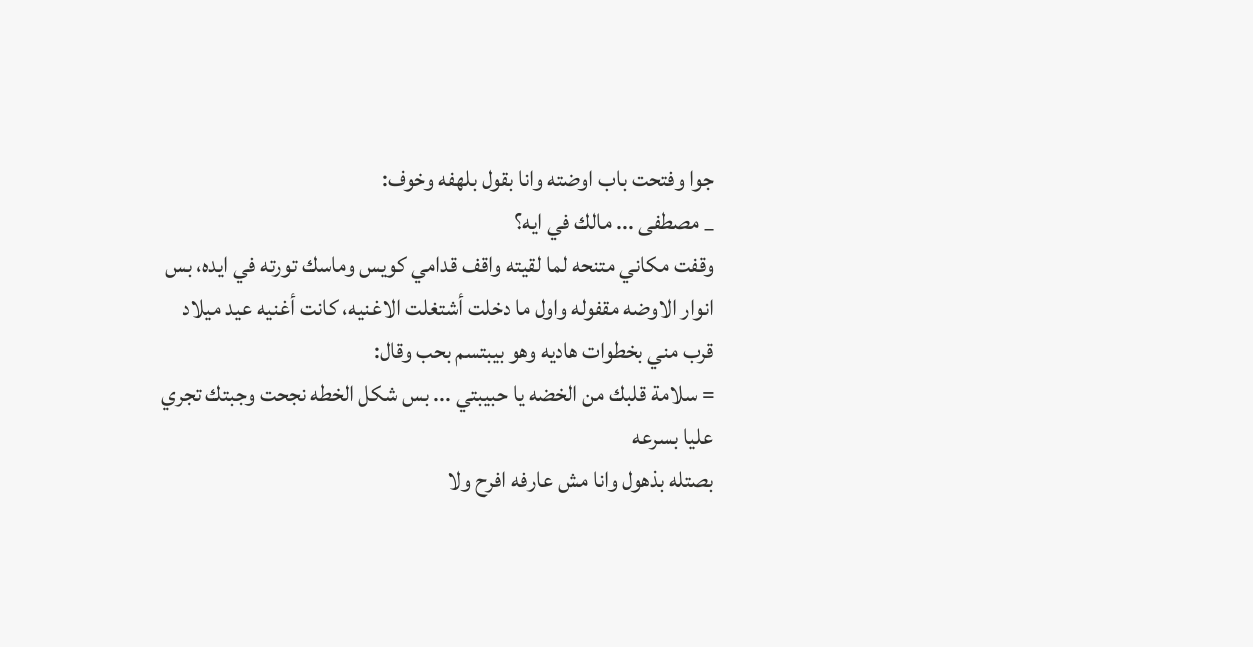جوا وفتحت باب اوضته وانا بقول بلهفه وخوف:
_ مصطفى ... مالك في ايه؟
وقفت مكاني متنحه لما لقيته واقف قدامي كويس وماسك تورته في ايده، بس انوار الاوضه مقفوله واول ما دخلت أشتغلت الاغنيه، كانت أغنيه عيد ميلاد
قرب مني بخطوات هاديه وهو بيبتسم بحب وقال:
= سلامة قلبك من الخضه يا حبيبتي ... بس شكل الخطه نجحت وجبتك تجري عليا بسرعه
بصتله بذهول وانا مش عارفه افرح ولا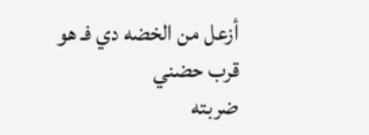أزعل من الخضه دي فـ هو قرب حضني
ضربته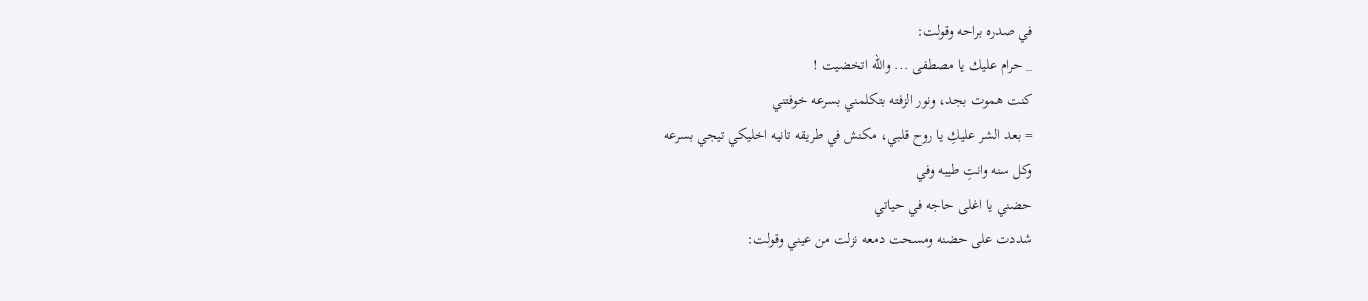في صدره براحه وقولت:
_ حرام عليك يا مصطفى ... والله اتخضيت !
كنت هموت بجد، ونور الزفته بتكلمني بسرعه خوفتني
= بعد الشر عليكِ يا روح قلبي، مكنش في طريقه تانيه اخليكي تيجي بسرعه
وكل سنه وانتِ طيبه وفي
حضني يا اغلى حاجه في حياتي
شددت على حضنه ومسحت دمعه نزلت من عيني وقولت: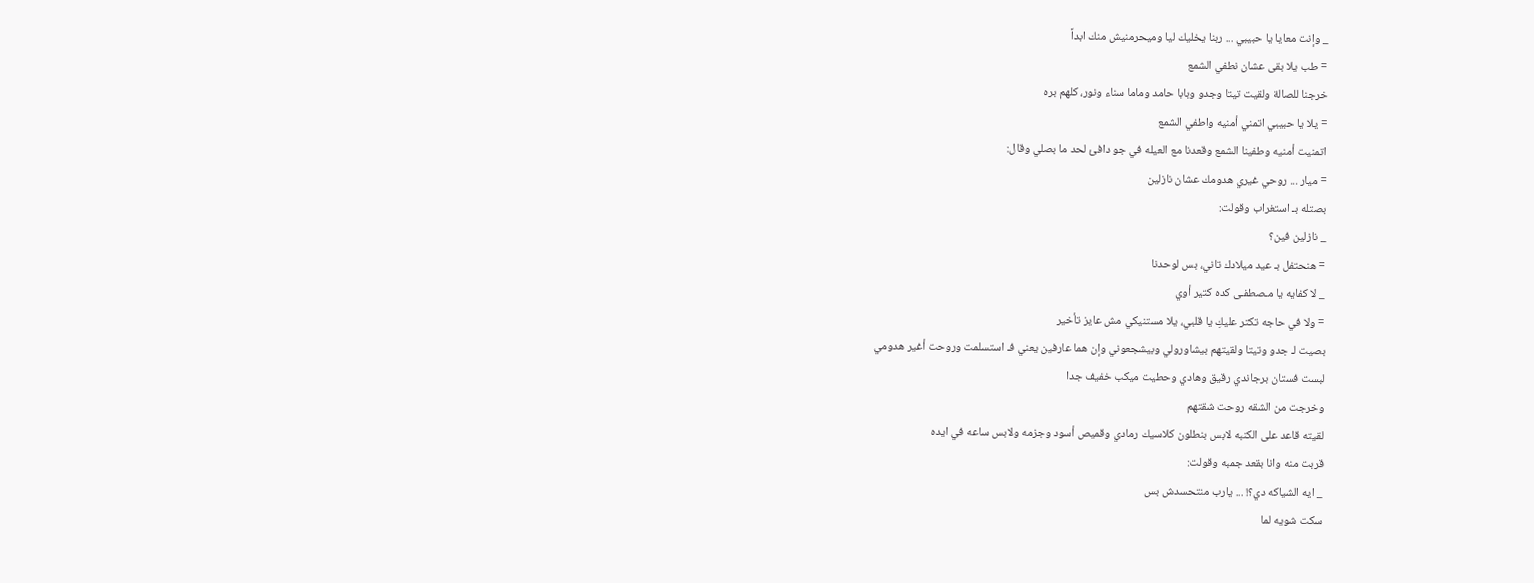_ وإنت معايا يا حبيبي ... ربنا يخليك ليا وميحرمنيش منك ابداً
= طب يلا بقى عشان نطفي الشمع
خرجنا للصالة ولقيت تيتا وجدو وبابا حامد وماما سناء ونور، كلهم بره
= يلا يا حبيبي اتمني أمنيه واطفي الشمع
اتمنيت أمنيه وطفينا الشمع وقعدنا مع العيله في جو دافئ لحد ما بصلي وقال:
= ميار ... روحي غيري هدومك عشان نازلين
بصتله بـ استغراب وقولت:
_ نازلين فين؟
= هنحتفل بـ عيد ميلادك تاني، بس لوحدنا
_ لا كفايه يا مـصطفـى كده كتير أوي
= ولا في حاجه تكتر عليكِ يا قلبي، يلا مستنيكي مش عايز تأخير
بصيت لـ جدو وتيتا ولقيتهم بيشاورولي وبيشجعوني وإن هما عارفين يعني فـ استسلمت وروحت أغير هدومي
لبست فستان برجاندي رقيق وهادي وحطيت ميكب خفيف جدا
وخرجت من الشقه روحت شقتهم
لقيته قاعد على الكنبه لابس بنطلون كلاسيك رمادي وقميص أسود وجزمه ولابس ساعه في ايده
قربت منه وانا بقعد جمبه وقولت:
_ ايه الشياكه دي؟! ... يارب منتحسدش بس
سكت شويه لما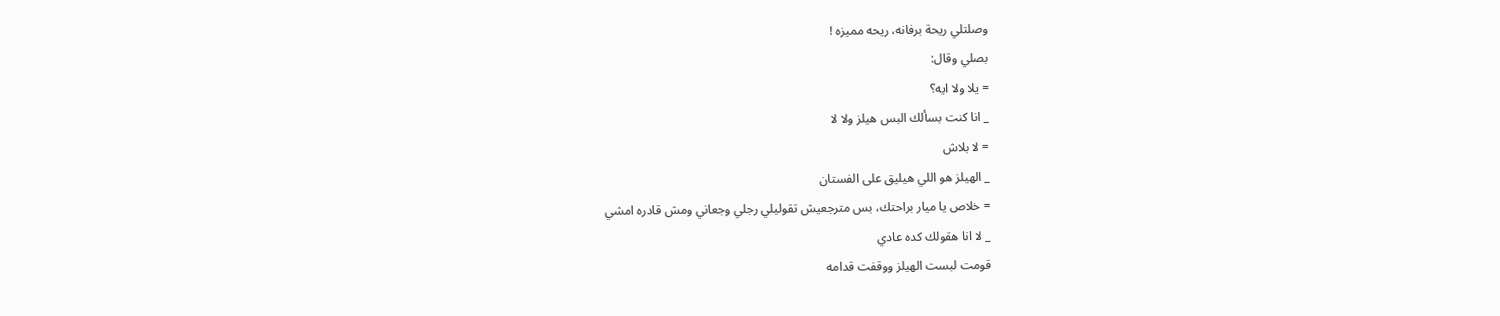وصلتلي ريحة برفانه، ريحه مميزه !
بصلي وقال:
= يلا ولا ايه؟
_ انا كنت بسألك البس هيلز ولا لا
= لا بلاش
_ الهيلز هو اللي هيليق على الفستان
= خلاص يا ميار براحتك، بس مترجعيش تقوليلي رجلي وجعاني ومش قادره امشي
_ لا انا هقولك كده عادي
قومت لبست الهيلز ووقفت قدامه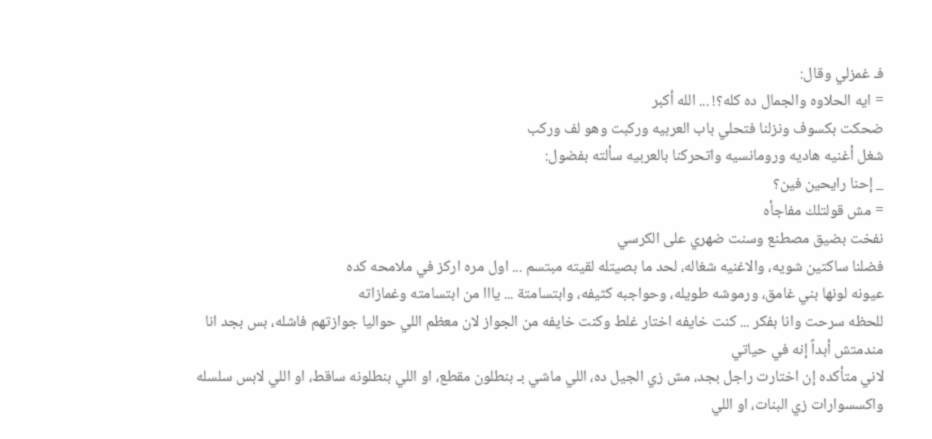فـ غمزلي وقال:
= ايه الحلاوه والجمال ده كله؟! ... الله أكبر
ضحكت بكسوف ونزلنا فتحلي باب العربيه وركبت وهو لف وركب
شغل أغنيه هاديه ورومانسيه واتحركنا بالعربيه سألته بفضول:
_ إحنا رايحين فين؟
= مش قولتلك مفاجأه
نفخت بضيق مصطنع وسنت ضهري على الكرسي
فضلنا ساكتين شويه، والاغنيه شغاله، لحد ما بصيتله لقيته مبتسم ... اول مره اركز في ملامحه كده
عيونه لونها بني غامق، ورموشه طويله، وحواجبه كثيفه، وابتسامتة ... يااا من ابتسامته وغمازاته
للحظه سرحت وانا بفكر ... كنت خايفه اختار غلط وكنت خايفه من الجواز لان معظم اللي حواليا جوازتهم فاشله، بس بجد انا مندمتش أبداً إنه في حياتي
لاني متأكده إن اختارت راجل بجد، مش زي الجيل ده، اللي ماشي بـ بنطلون مقطع، او اللي بنطلونه ساقط، او اللي لابس سلسله واكسسوارات زي البنات، او اللي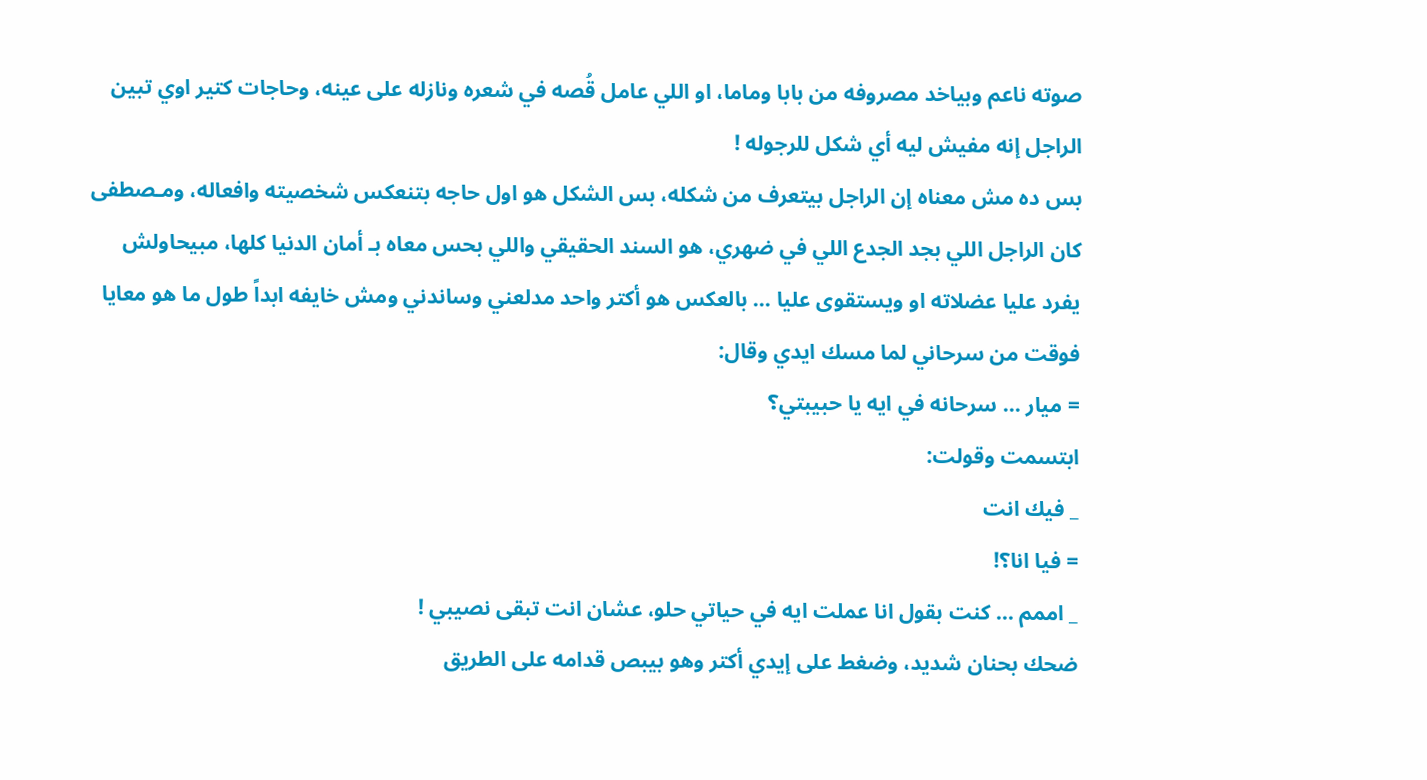صوته ناعم وبياخد مصروفه من بابا وماما، او اللي عامل قُصه في شعره ونازله على عينه، وحاجات كتير اوي تبين الراجل إنه مفيش ليه أي شكل للرجوله !
بس ده مش معناه إن الراجل بيتعرف من شكله، بس الشكل هو اول حاجه بتنعكس شخصيته وافعاله، ومـصطفى كان الراجل اللي بجد الجدع اللي في ضهري، هو السند الحقيقي واللي بحس معاه بـ أمان الدنيا كلها، مبيحاولش يفرد عليا عضلاته او ويستقوى عليا ... بالعكس هو أكتر واحد مدلعني وساندني ومش خايفه ابداً طول ما هو معايا
فوقت من سرحاني لما مسك ايدي وقال:
= ميار ... سرحانه في ايه يا حبيبتي؟
ابتسمت وقولت:
_ فيك انت
= فيا انا؟!
_ اممم ... كنت بقول انا عملت ايه في حياتي حلو، عشان انت تبقى نصيبي !
ضحك بحنان شديد، وضغط على إيدي أكتر وهو بيبص قدامه على الطريق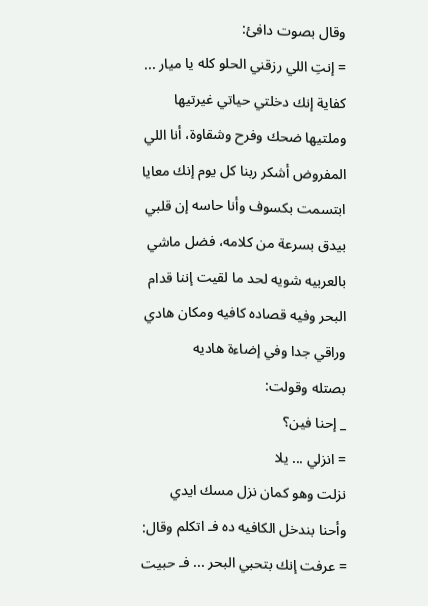وقال بصوت دافئ:
= إنتِ اللي رزقني الحلو كله يا ميار ... كفاية إنك دخلتي حياتي غيرتيها وملتيها ضحك وفرح وشقاوة، أنا اللي المفروض أشكر ربنا كل يوم إنك معايا
ابتسمت بكسوف وأنا حاسه إن قلبي بيدق بسرعة من كلامه، فضل ماشي بالعربيه شويه لحد ما لقيت إننا قدام البحر وفيه قصاده كافيه ومكان هادي وراقي جدا وفي إضاءة هاديه
بصتله وقولت:
_ إحنا فين؟
= انزلي ... يلا
نزلت وهو كمان نزل مسك ايدي وأحنا بندخل الكافيه ده فـ اتكلم وقال:
= عرفت إنك بتحبي البحر ... فـ حبيت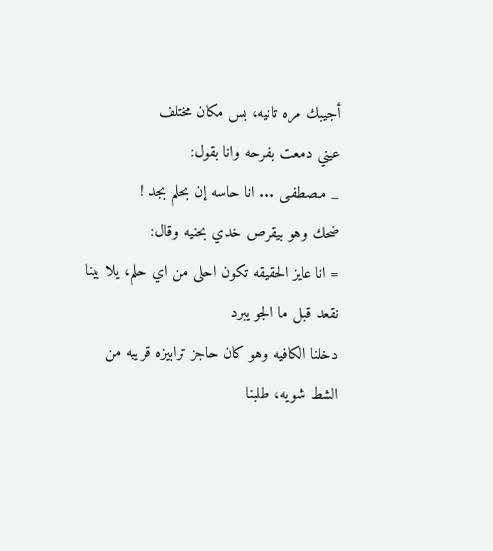أجيبك مره تانيه، بس مكان مختلف
عيني دمعت بفرحه وانا بقول:
_ مـصطفـى ... انا حاسه إن بحلم بجد !
ضحك وهو بيقرص خدي بحنيه وقال:
= انا عايز الحقيقه تكون احلى من اي حلم، يلا بينا نقعد قبل ما الجو يبرد
دخلنا الكافيه وهو كان حاجز ترابيزه قريبه من الشط شويه، طلبنا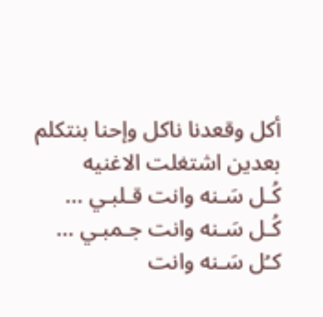أكل وقعدنا ناكل وإحنا بنتكلم
بعدين اشتغلت الاغنيه
كُـل سَـنه وانت قـلبـي ...
كُـل سَـنه وانت جـمبـي ...
كـُل سَـنه وانت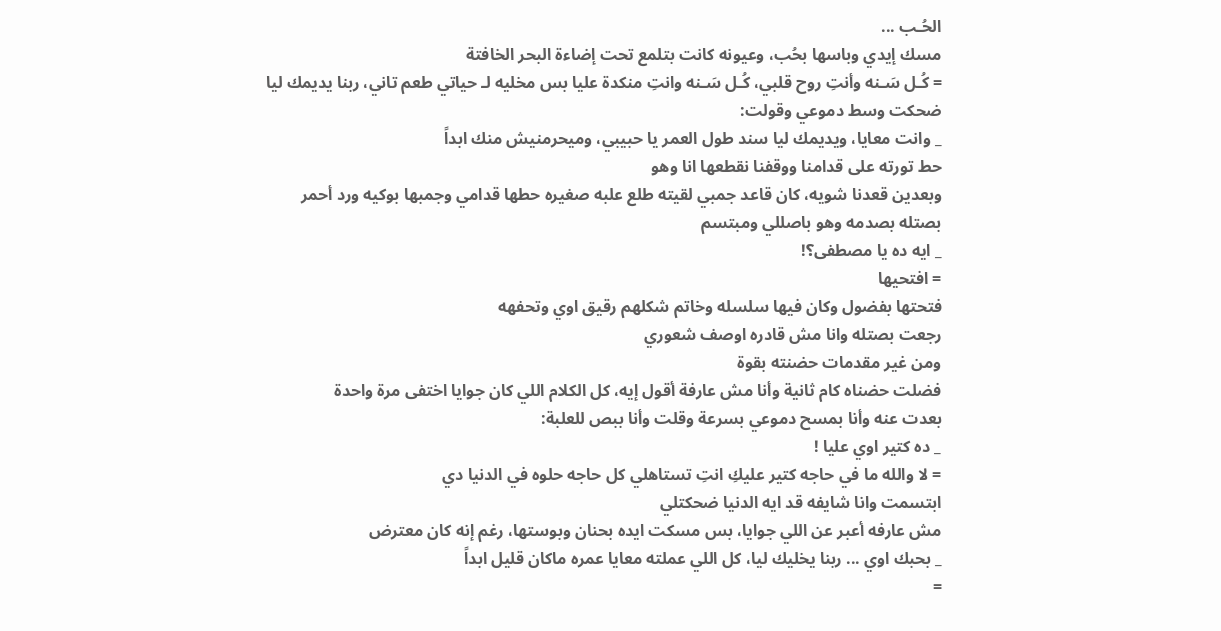الحُـب ...
مسك إيدي وباسها بحُب، وعيونه كانت بتلمع تحت إضاءة البحر الخافتة
= كُـل سَـنه وأنتِ روح قلبي، كُـل سَـنه وانتِ منكدة عليا بس مخليه لـ حياتي طعم تاني، ربنا يديمك ليا
ضحكت وسط دموعي وقولت:
_ وانت معايا، ويديمك ليا سند طول العمر يا حبيبي، وميحرمنيش منك ابداً
حط تورته على قدامنا ووقفنا نقطعها انا وهو
وبعدين قعدنا شويه، كان قاعد جمبي لقيته طلع علبه صغيره حطها قدامي وجمبها بوكيه ورد أحمر
بصتله بصدمه وهو باصللي ومبتسم
_ ايه ده يا مصطفى؟!
= افتحيها
فتحتها بفضول وكان فيها سلسله وخاتم شكلهم رقيق اوي وتحفهه
رجعت بصتله وانا مش قادره اوصف شعوري
ومن غير مقدمات حضنته بقوة
فضلت حضناه كام ثانية وأنا مش عارفة أقول إيه، كل الكلام اللي كان جوايا اختفى مرة واحدة
بعدت عنه وأنا بمسح دموعي بسرعة وقلت وأنا ببص للعلبة:
_ ده كتير اوي عليا !
= لا والله ما في حاجه كتير عليكِ انتِ تستاهلي كل حاجه حلوه في الدنيا دي
ابتسمت وانا شايفه قد ايه الدنيا ضحكتلي
مش عارفه أعبر عن اللي جوايا، بس مسكت ايده بحنان وبوستها، رغم إنه كان معترض
_ بحبك اوي ... ربنا يخليك ليا، كل اللي عملته معايا عمره ماكان قليل ابداً
=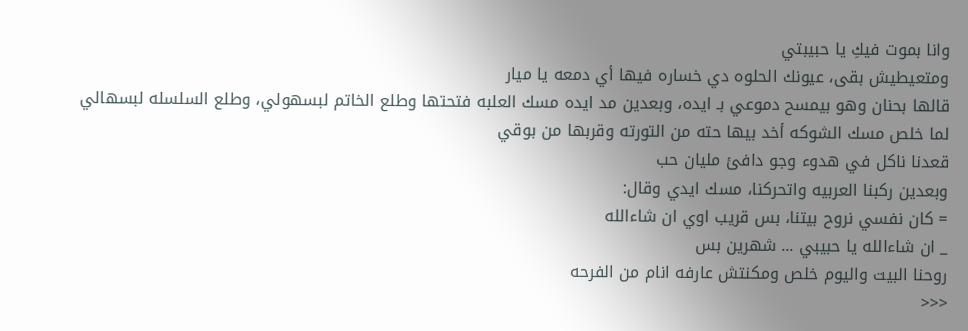وانا بموت فيكِ يا حبيبتي
ومتعيطيش بقى، عيونك الحلوه دي خساره فيها أي دمعه يا ميار
قالها بحنان وهو بيمسح دموعي بـ ايده، وبعدين مد ايده مسك العلبه فتحتها وطلع الخاتم لبسهولي، وطلع السلسله لبسهالي
لما خلص مسك الشوكه أخد بيها حته من التورته وقربها من بوقي
قعدنا ناكل في هدوء وجو دافئ مليان حب
وبعدين ركبنا العربيه واتحركنا، مسك ايدي وقال:
= كان نفسي نروح بيتنا، بس قريب اوي ان شاءالله
_ ان شاءالله يا حبيبي ... شهرين بس
روحنا البيت واليوم خلص ومكنتش عارفه انام من الفرحه
<<<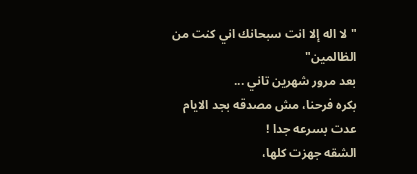"لا اله إلا انت سبحانك اني كنت من الظالمين"
بعد مرور شهرين تاني ...
بكره فرحنا، مش مصدقه بجد الايام عدت بسرعه جدا !
الشقه جهزت كلها،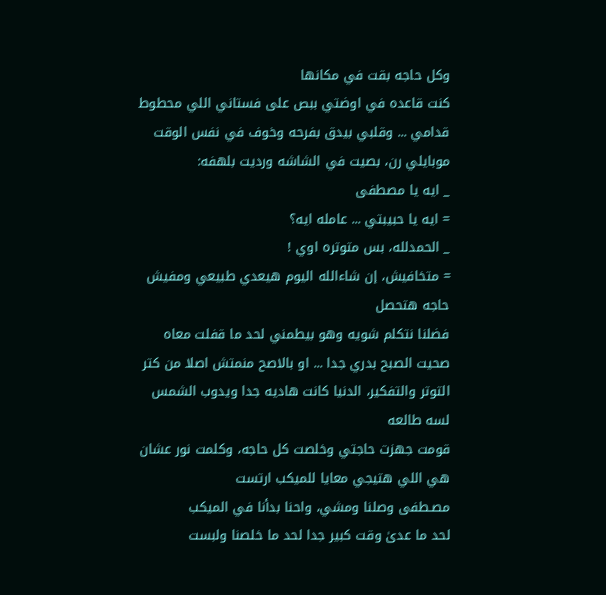وكل حاجه بقت في مكانها
كنت قاعده في اوضتي ببص على فستاني اللي محطوط قدامي ... وقلبي بيدق بفرحه وخوف في نفس الوقت
موبايلي رن، بصيت في الشاشه ورديت بلهفه:
_ ايه يا مصطفى
= ايه يا حبيبتي ... عامله ايه؟
_ الحمدلله، بس متوتره اوي !
= متخافيش، إن شاءالله اليوم هيعدي طبيعي ومفيش حاجه هتحصل
فضلنا نتكلم شويه وهو بيطمني لحد ما قفلت معاه
صحيت الصبح بدري جدا ... او بالاصح منمتش اصلا من كتر التوتر والتفكير، الدنيا كانت هاديه جدا ويدوب الشمس لسه طالعه
قومت جهزت حاجتي وخلصت كل حاجه، وكلمت نور عشان هي اللي هتيجي معايا للميكب ارتست
مصـطفى وصلنا ومشي، واحنا بدأنا في الميكب
لحد ما عدىٰ وقت كبير جدا لحد ما خلصنا ولبست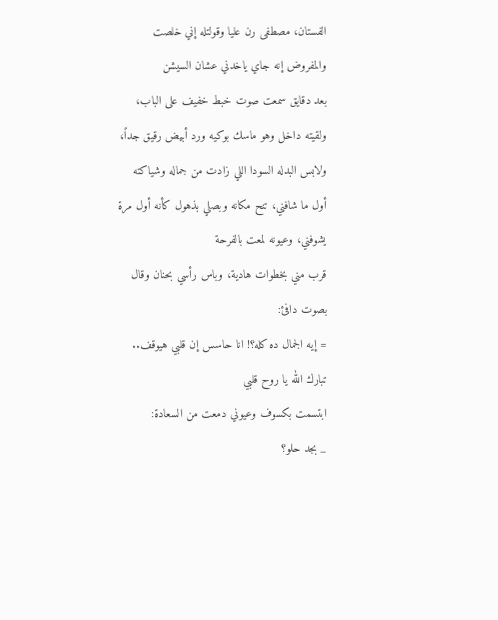الفستان، مصطفى رن عليا وقولتله إني خلصت والمفروض إنه جاي ياخدني عشان السيشن
بعد دقايق سمعت صوت خبط خفيف على الباب، ولقيته داخل وهو ماسك بوكيه ورد أبيض رقيق جداً، ولابس البدله السودا اللي زادت من جماله وشياكته
أول ما شافني، تنح مكانه وبصلي بذهول كأنه أول مرة يشوفني، وعيونه لمعت بالفرحة
قرب مني بخطوات هادية، وباس رأسي بحنان وقال بصوت دافئ:
= إيه الجمال ده كله؟! انا حاسس إن قلبي هيوقف.. تبارك الله يا روح قلبي
ابتسمت بكسوف وعيوني دمعت من السعادة:
_ بجد حلو؟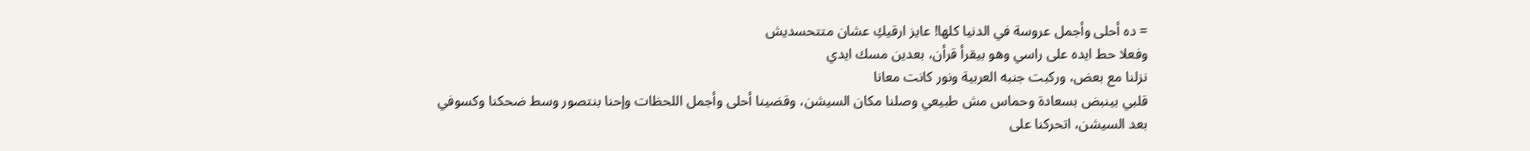= ده أحلى وأجمل عروسة في الدنيا كلها! عايز ارقيكِ عشان متتحسديش
وفعلا حط ايده على راسي وهو بيقرأ قرأن، بعدين مسك ايدي
نزلنا مع بعض، وركبت جنبه العربية ونور كانت معانا
قلبي بينبض بسعادة وحماس مش طبيعي وصلنا مكان السيشن، وقضينا أحلى وأجمل اللحظات وإحنا بنتصور وسط ضحكنا وكسوفي
بعد السيشن، اتحركنا على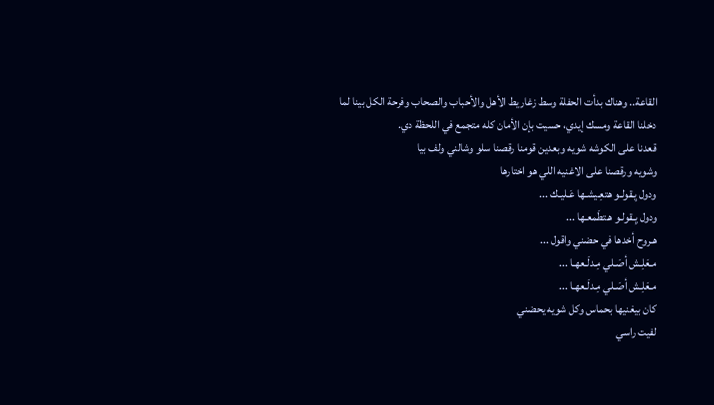القاعة.. وهناك بدأت الحفلة وسط زغاريط الأهل والأحباب والصحاب وفرحة الكل بينا لما
دخلنا القاعة ومسك إيدي، حسيت بإن الأمان كله متجمع في اللحظة دي.
قعدنا على الكوشه شويه وبعدين قومنا رقصنا سلو وشالني ولف بيا
وشويه ورقصنا على الاغنيه اللي هو اختارها
ودول يِـقولـو هتعِـيشـها عَـليـك ...
ودول يِـقولـو هـتطَمعـها ...
هـروح أخدها في حضني واقول ...
مـعَلِـش أصَـلي مِـدلَـعهـا ...
مـعَلِـش أصَـلي مِـدلَـعهـا ...
كان بيغنيها بحماس وكل شويه يحضني
لفيت راسي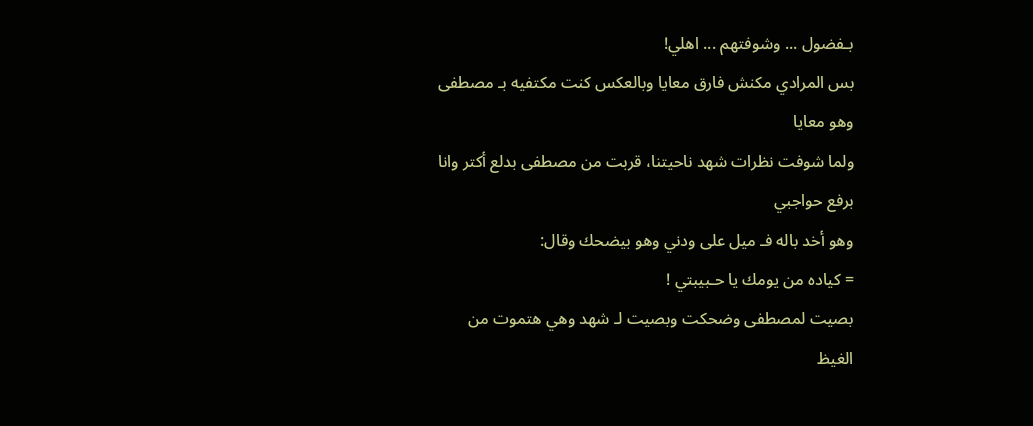بـفضول ... وشوفتهم ... اهلي!
بس المرادي مكنش فارق معايا وبالعكس كنت مكتفيه بـ مصطفى وهو معايا
ولما شوفت نظرات شهد ناحيتنا، قربت من مصطفى بدلع أكتر وانا برفع حواجبي
وهو أخد باله فـ ميل على ودني وهو بيضحك وقال:
= كياده من يومك يا حـبيبتي !
بصيت لمصطفى وضحكت وبصيت لـ شهد وهي هتموت من الغيظ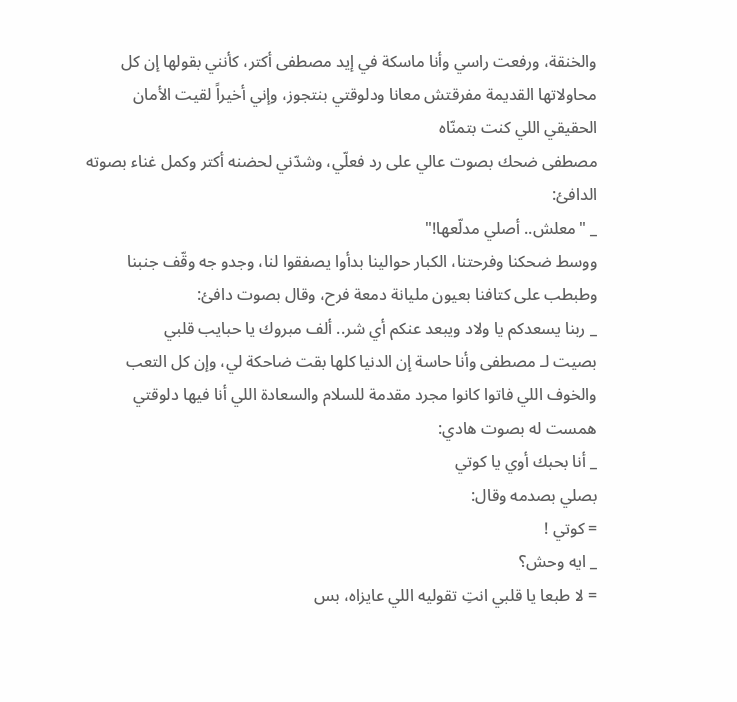والخنقة، ورفعت راسي وأنا ماسكة في إيد مصطفى أكتر، كأنني بقولها إن كل محاولاتها القديمة مفرقتش معانا ودلوقتي بنتجوز، وإني أخيراً لقيت الأمان الحقيقي اللي كنت بتمنّاه
مصطفى ضحك بصوت عالي على رد فعلّي، وشدّني لحضنه أكتر وكمل غناء بصوته الدافئ:
_ "معلش.. أصلي مدلّعها!"
ووسط ضحكنا وفرحتنا، الكبار حوالينا بدأوا يصفقوا لنا، وجدو جه وقّف جنبنا وطبطب على كتافنا بعيون مليانة دمعة فرح، وقال بصوت دافئ:
_ ربنا يسعدكم يا ولاد ويبعد عنكم أي شر.. ألف مبروك يا حبايب قلبي
بصيت لـ مصطفى وأنا حاسة إن الدنيا كلها بقت ضاحكة لي، وإن كل التعب والخوف اللي فاتوا كانوا مجرد مقدمة للسلام والسعادة اللي أنا فيها دلوقتي
همست له بصوت هادي:
_ أنا بحبك أوي يا كوتي
بصلي بصدمه وقال:
= كوتي !
_ ايه وحش؟
= لا طبعا يا قلبي انتِ تقوليه اللي عايزاه، بس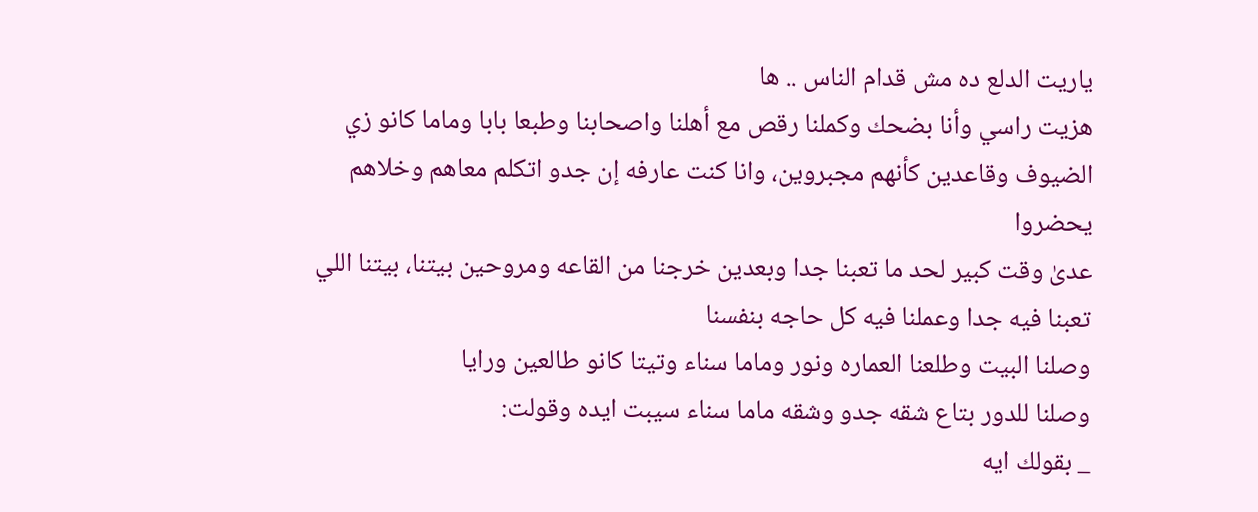ياريت الدلع ده مش قدام الناس .. ها
هزيت راسي وأنا بضحك وكملنا رقص مع أهلنا واصحابنا وطبعا بابا وماما كانو زي الضيوف وقاعدين كأنهم مجبروين، وانا كنت عارفه إن جدو اتكلم معاهم وخلاهم يحضروا
عدىٰ وقت كبير لحد ما تعبنا جدا وبعدين خرجنا من القاعه ومروحين بيتنا، بيتنا اللي تعبنا فيه جدا وعملنا فيه كل حاجه بنفسنا
وصلنا البيت وطلعنا العماره ونور وماما سناء وتيتا كانو طالعين ورايا
وصلنا للدور بتاع شقه جدو وشقه ماما سناء سيبت ايده وقولت:
_ بقولك ايه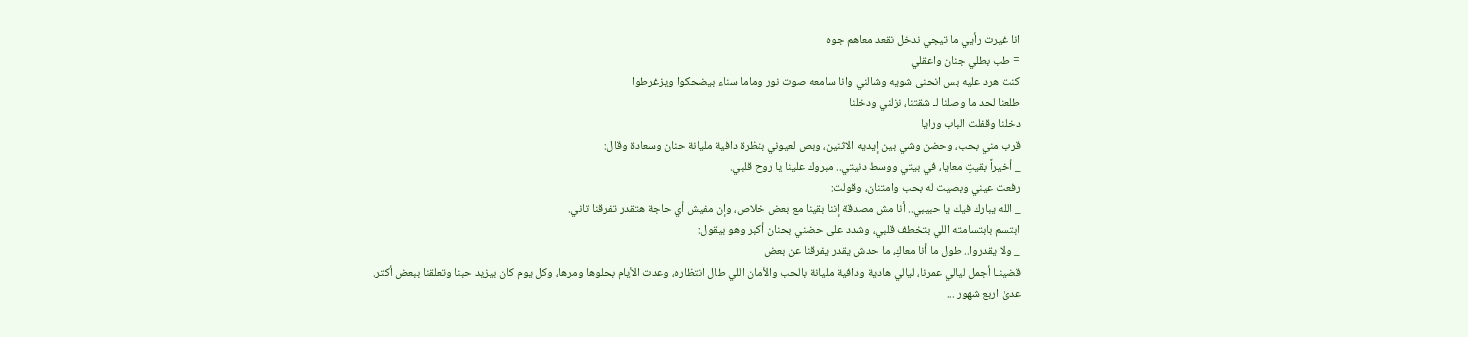انا غيرت رأيي ما تيجي ندخل نقعد معاهم جوه
= طب بطلي جنان واعقلي
كنت هرد عليه بس انحنى شويه وشالني وانا سامعه صوت نور وماما سناء بيضحكوا ويزغرطوا
طلعنا لحد ما وصلنا لـ شقتنا، نزلني ودخلنا
دخلنا وقفلت الباب ورايا
قرب مني بحب، وحضن وشي بين إيديه الاثنين، وبص لعيوني بنظرة دافية مليانة حنان وسعادة وقال:
_ أخيراً بقيتِ معايا، في بيتي ووسط دنيتي.. مبروك علينا يا روح قلبي.
رفعت عيني وبصيت له بحب وامتنان، وقولت:
_ الله يبارك فيك يا حبيبي.. أنا مش مصدقة إننا بقينا مع بعض خلاص، وإن مفيش أي حاجة هتقدر تفرقنا تاني.
ابتسم بابتسامته اللي بتخطف قلبي، وشدد على حضني بحنان أكبر وهو بيقول:
_ ولا يقدروا.. طول ما أنا معاكِ، ما حدش يقدر يفرقنا عن بعض
قضينـا أجمل ليالي عمرنا، ليالي هادية ودافية مليانة بالحب والأمان اللي طال انتظاره، وعدت الأيام بحلوها ومرها، وكل يوم كان بيزيد حبنا وتعلقنا ببعض أكتر.
عدىٰ اربع شهور ...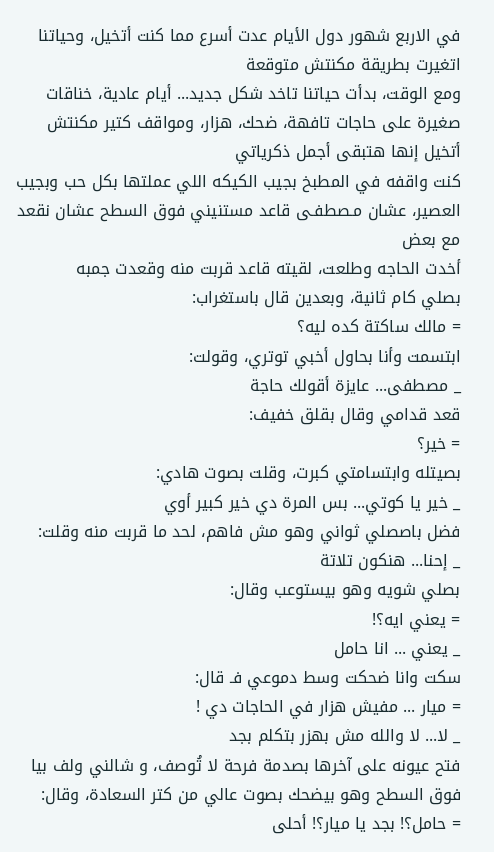في الاربع شهور دول الأيام عدت أسرع مما كنت أتخيل، وحياتنا اتغيرت بطريقة مكنتش متوقعة
ومع الوقت، بدأت حياتنا تاخد شكل جديد... أيام عادية، خناقات صغيرة على حاجات تافهة، ضحك، هزار، ومواقف كتير مكنتش أتخيل إنها هتبقى أجمل ذكرياتي
كنت واقفه في المطبخ بجيب الكيكه اللي عملتها بكل حب وبجيب العصير، عشان مـصطفـى قاعد مستنيني فوق السطح عشان نقعد مع بعض
أخدت الحاجه وطلعت، لقيته قاعد قربت منه وقعدت جمبه
بصلي كام ثانية، وبعدين قال باستغراب:
= مالك ساكتة كده ليه؟
ابتسمت وأنا بحاول أخبي توتري، وقولت:
_ مصطفى... عايزة أقولك حاجة
قعد قدامي وقال بقلق خفيف:
= خير؟
بصيتله وابتسامتي كبرت، وقلت بصوت هادي:
_ خير يا كوتي... بس المرة دي خير كبير أوي
فضل باصصلي ثواني وهو مش فاهم، لحد ما قربت منه وقلت:
_ إحنا... هنكون تلاتة
بصلي شويه وهو بيستوعب وقال:
= يعني ايه؟!
_ يعني ... انا حامل
سكت وانا ضحكت وسط دموعي فـ قال:
= ميار ... مفيش هزار في الحاجات دي !
_ لا... لا والله مش بهزر بتكلم بجد
فتح عيونه على آخرها بصدمة فرحة لا تُوصف، و شالني ولف بيا فوق السطح وهو بيضحك بصوت عالي من كتر السعادة، وقال:
= حامل؟! بجد يا ميار؟! أحلى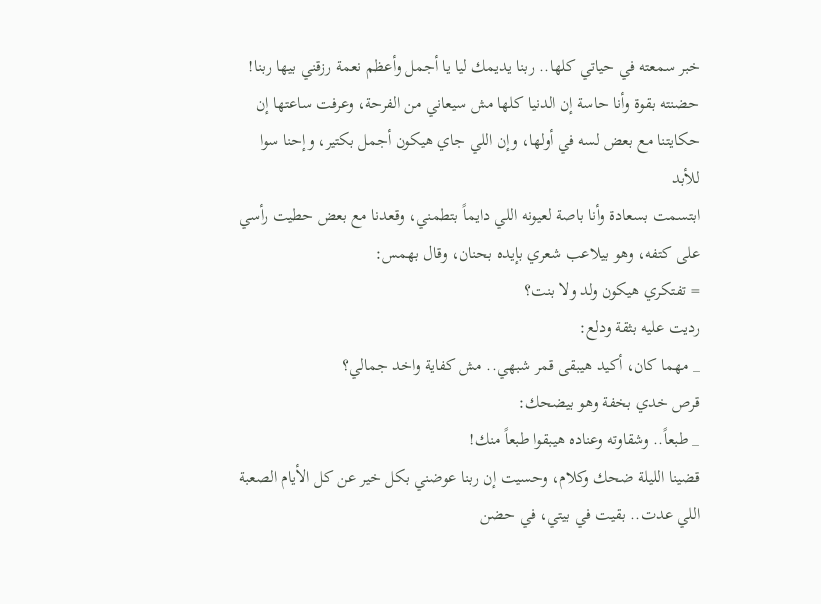خبر سمعته في حياتي كلها.. ربنا يديمك ليا يا أجمل وأعظم نعمة رزقني بيها ربنا!
حضنته بقوة وأنا حاسة إن الدنيا كلها مش سيعاني من الفرحة، وعرفت ساعتها إن حكايتنا مع بعض لسه في أولها، وإن اللي جاي هيكون أجمل بكتير، وإحنا سوا للأبد
ابتسمت بسعادة وأنا باصة لعيونه اللي دايماً بتطمني، وقعدنا مع بعض حطيت رأسي على كتفه، وهو بيلاعب شعري بإيده بحنان، وقال بهمس:
= تفتكري هيكون ولد ولا بنت؟
رديت عليه بثقة ودلع:
_ مهما كان، أكيد هيبقى قمر شبهي.. مش كفاية واخد جمالي؟
قرص خدي بخفة وهو بيضحك:
_ طبعاً.. وشقاوته وعناده هيبقوا طبعاً منك!
قضينا الليلة ضحك وكلام، وحسيت إن ربنا عوضني بكل خير عن كل الأيام الصعبة اللي عدت.. بقيت في بيتي، في حضن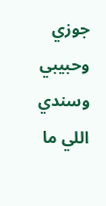جوزي وحبيبي وسندي اللي ما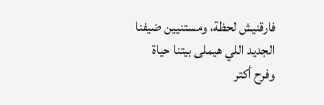فارقنيش لحظة، ومستنيين ضيفنا الجديد اللي هيملى بيتنا حياة وفرح أكتر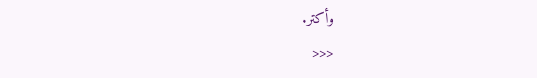وأكتر.
<<<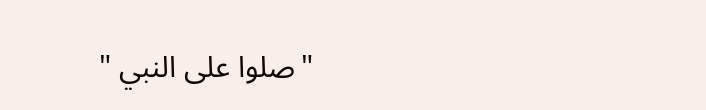"صلوا على النبي "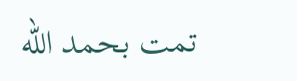تمت بحمد الله